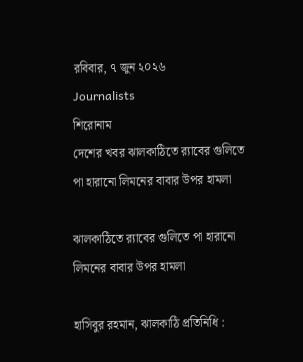রবিবার, ৭ জুন ২০২৬
Journalists
শিরোনাম
দেশের খবর ঝালকাঠিতে র‌্যাবের গুলিতে পা হারানো লিমনের বাবার উপর হামলা

ঝালকাঠিতে র‌্যাবের গুলিতে পা হারানো লিমনের বাবার উপর হামলা

হাসিবুর রহমান, ঝালকাঠি প্রতিনিধি :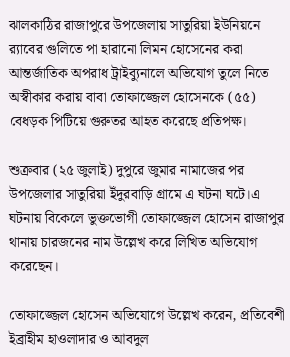ঝালকাঠির রাজাপুরে উপজেলায় সাতুরিয়া ইউনিয়নে র‌্যাবের গুলিতে পা হারানো লিমন হোসেনের করা আন্তর্জাতিক অপরাধ ট্রাইব্যুনালে অভিযোগ তুলে নিতে অস্বীকার করায় বাবা তোফাজ্জেল হোসেনকে (৫৫) বেধড়ক পিটিয়ে গুরুতর আহত করেছে প্রতিপক্ষ।

শুক্রবার (২৫ জুলাই) দুপুরে জুমার নামাজের পর উপজেলার সাতুরিয়া ইঁদুরবাড়ি গ্রামে এ ঘটনা ঘটে।এ ঘটনায় বিকেলে ভুক্তভোগী তোফাজ্জেল হোসেন রাজাপুর থানায় চারজনের নাম উল্লেখ করে লিখিত অভিযোগ করেছেন।

তোফাজ্জেল হোসেন অভিযোগে উল্লেখ করেন, প্রতিবেশী ইব্রাহীম হাওলাদার ও আবদুল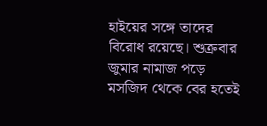হাইয়ের সঙ্গে তাদের বিরোধ রয়েছে। শুক্রবার জুমার নামাজ পড়ে মসজিদ থেকে বের হতেই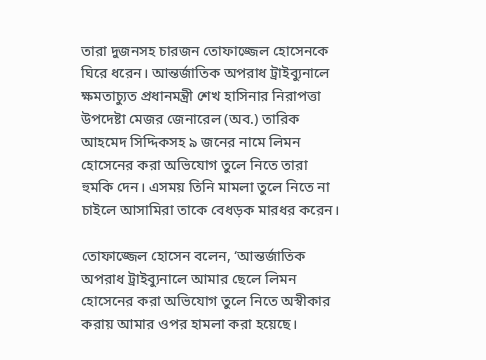তারা দুজনসহ চারজন তোফাজ্জেল হোসেনকে ঘিরে ধরেন। আন্তর্জাতিক অপরাধ ট্রাইব্যুনালে ক্ষমতাচ্যুত প্রধানমন্ত্রী শেখ হাসিনার নিরাপত্তা উপদেষ্টা মেজর জেনারেল (অব.) তারিক আহমেদ সিদ্দিকসহ ৯ জনের নামে লিমন হোসেনের করা অভিযোগ তুলে নিতে তারা হুমকি দেন। এসময় তিনি মামলা তুলে নিতে না চাইলে আসামিরা তাকে বেধড়ক মারধর করেন।

তোফাজ্জেল হোসেন বলেন, ‘আন্তর্জাতিক অপরাধ ট্রাইব্যুনালে আমার ছেলে লিমন হোসেনের করা অভিযোগ তুলে নিতে অস্বীকার করায় আমার ওপর হামলা করা হয়েছে।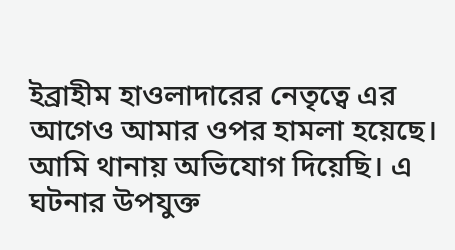ইব্রাহীম হাওলাদারের নেতৃত্বে এর আগেও আমার ওপর হামলা হয়েছে। আমি থানায় অভিযোগ দিয়েছি। এ ঘটনার উপযুক্ত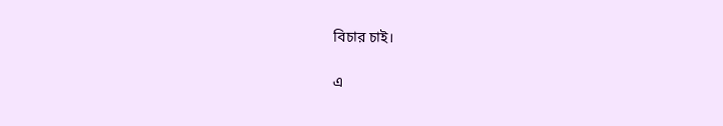বিচার চাই।

এ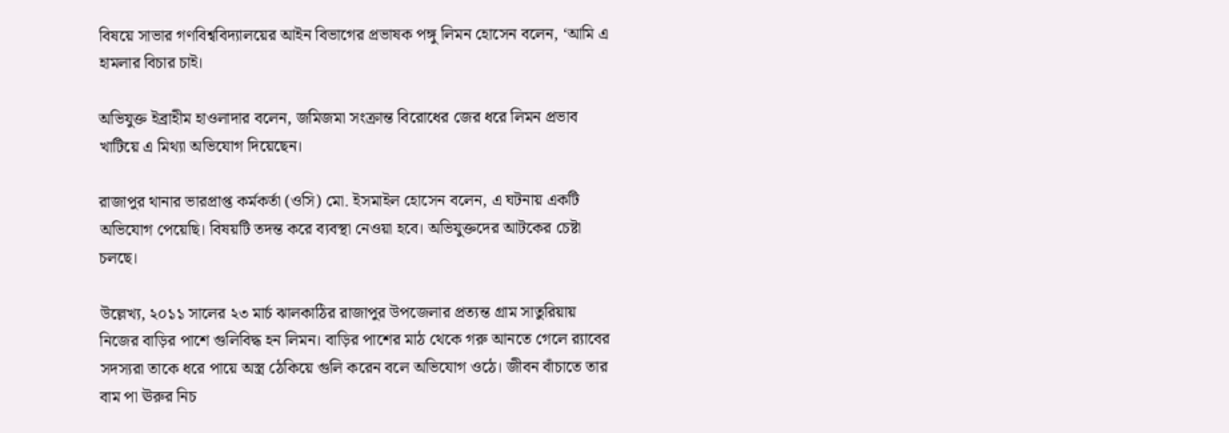বিষয়ে সাভার গণবিশ্ববিদ্যালয়ের আইন বিভাগের প্রভাষক পঙ্গু লিমন হোসেন বলেন, ‘আমি এ হামলার বিচার চাই।

অভিযুক্ত ইব্রাহীম হাওলাদার বলেন, জমিজমা সংক্রান্ত বিরোধের জের ধরে লিমন প্রভাব খাটিয়ে এ মিথ্যা অভিযোগ দিয়েছেন।

রাজাপুর থানার ভারপ্রাপ্ত কর্মকর্তা (ওসি) মো. ইসমাইল হোসেন বলেন, এ ঘটনায় একটি অভিযোগ পেয়েছি। বিষয়টি তদন্ত করে ব্যবস্থা নেওয়া হবে। অভিযুক্তদের আটকের চেষ্টা চলছে।

উল্লেখ্য, ২০১১ সালের ২৩ মার্চ ঝালকাঠির রাজাপুর উপজেলার প্রত্যন্ত গ্রাম সাতুরিয়ায় নিজের বাড়ির পাশে গুলিবিদ্ধ হন লিমন। বাড়ির পাশের মাঠ থেকে গরু আনতে গেলে র‌্যাবের সদস্যরা তাকে ধরে পায়ে অস্ত্র ঠেকিয়ে গুলি করেন বলে অভিযোগ ওঠে। জীবন বাঁচাতে তার বাম পা ঊরুর নিচ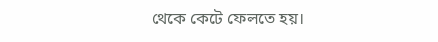থেকে কেটে ফেলতে হয়।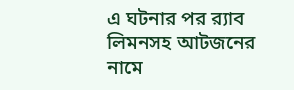এ ঘটনার পর র‌্যাব লিমনসহ আটজনের নামে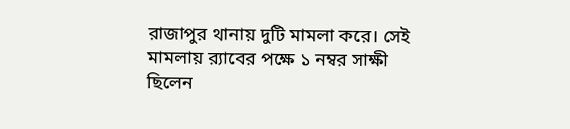রাজাপুর থানায় দুটি মামলা করে। সেই মামলায় র‌্যাবের পক্ষে ১ নম্বর সাক্ষী ছিলেন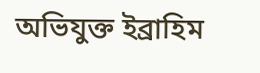অভিযুক্ত ইব্রাহিম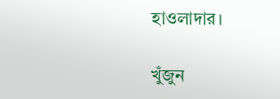হাওলাদার।

খুঁজুন